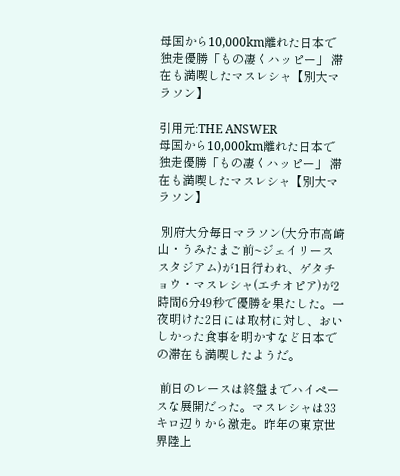母国から10,000km離れた日本で独走優勝「もの凄くハッピー」 滞在も満喫したマスレシャ【別大マラソン】

引用元:THE ANSWER
母国から10,000km離れた日本で独走優勝「もの凄くハッピー」 滞在も満喫したマスレシャ【別大マラソン】

 別府大分毎日マラソン(大分市高崎山・うみたまご前~ジェイリーススタジアム)が1日行われ、ゲタチョウ・マスレシャ(エチオピア)が2時間6分49秒で優勝を果たした。一夜明けた2日には取材に対し、おいしかった食事を明かすなど日本での滞在も満喫したようだ。

 前日のレースは終盤までハイペースな展開だった。マスレシャは33キロ辺りから激走。昨年の東京世界陸上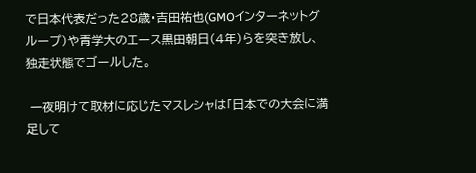で日本代表だった28歳・吉田祐也(GMOインターネットグループ)や青学大のエース黒田朝日(4年)らを突き放し、独走状態でゴールした。

 一夜明けて取材に応じたマスレシャは「日本での大会に満足して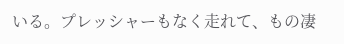いる。プレッシャーもなく走れて、もの凄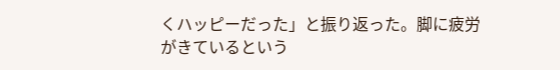くハッピーだった」と振り返った。脚に疲労がきているという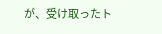が、受け取ったト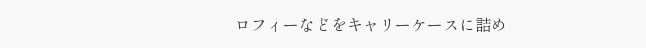ロフィーなどをキャリーケースに詰め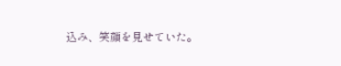込み、笑顔を見せていた。